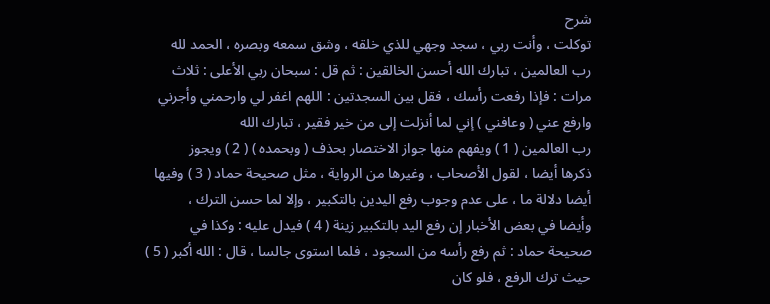شرح
توكلت ، وأنت ربي ، سجد وجهي للذي خلقه ، وشق سمعه وبصره ، الحمد لله
رب العالمين ، تبارك الله أحسن الخالقين : ثم قل : سبحان ربي الأعلى : ثلاث
مرات : فإذا رفعت رأسك ، فقل بين السجدتين : اللهم اغفر لي وارحمني وأجرني
وارفع عني ( وعافني ) إني لما أنزلت إلى من خير فقير ، تبارك الله
رب العالمين ( 1 ) ويفهم منها جواز الاختصار بحذف ( وبحمده ) ( 2 ) ويجوز
ذكرها أيضا ، لقول الأصحاب ، وغيرها من الرواية ، مثل صحيحة حماد ( 3 ) وفيها
أيضا دلالة ما ، على عدم وجوب رفع اليدين بالتكبير ، وإلا لما حسن الترك ،
وأيضا في بعض الأخبار إن رفع اليد بالتكبير زينة ( 4 ) فيدل عليه : وكذا في
صحيحة حماد : ثم رفع رأسه من السجود ، فلما استوى جالسا ، قال : الله أكبر ( 5 )
حيث ترك الرفع ، فلو كان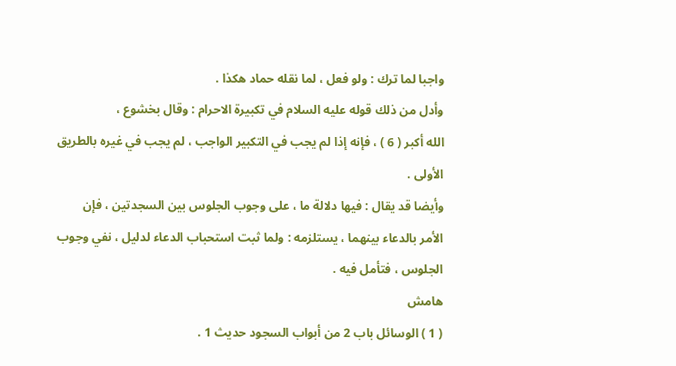واجبا لما ترك : ولو فعل ، لما نقله حماد هكذا .
وأدل من ذلك قوله عليه السلام في تكبيرة الاحرام : وقال بخشوع ،
الله أكبر ( 6 ) ، فإنه إذا لم يجب في التكبير الواجب ، لم يجب في غيره بالطريق
الأولى .
وأيضا قد يقال : فيها دلالة ما ، على وجوب الجلوس بين السجدتين ، فإن
الأمر بالدعاء بينهما ، يستلزمه : ولما ثبت استحباب الدعاء لدليل ، نفي وجوب
الجلوس ، فتأمل فيه .
هامش
( 1 ) الوسائل باب 2 من أبواب السجود حديث 1 .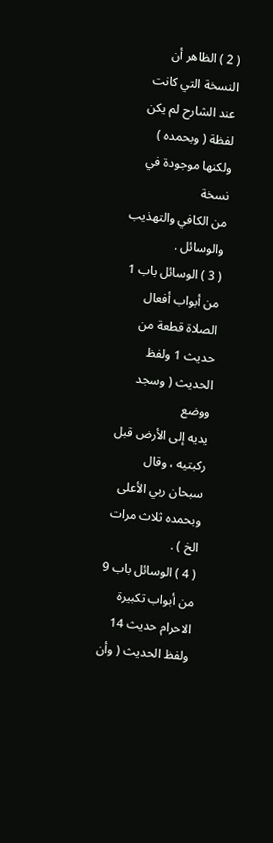( 2 ) الظاهر أن النسخة التي كانت عند الشارح لم يكن لفظة ( وبحمده ) ولكنها موجودة في نسخة
من الكافي والتهذيب والوسائل .
( 3 ) الوسائل باب 1 من أبواب أفعال الصلاة قطعة من حديث 1 ولفظ الحديث ( وسجد ووضع
يديه إلى الأرض قبل ركبتيه ، وقال سبحان ربي الأعلى وبحمده ثلاث مرات الخ ) .
( 4 ) الوسائل باب 9 من أبواب تكبيرة الاحرام حديث 14 ولفظ الحديث ( وأن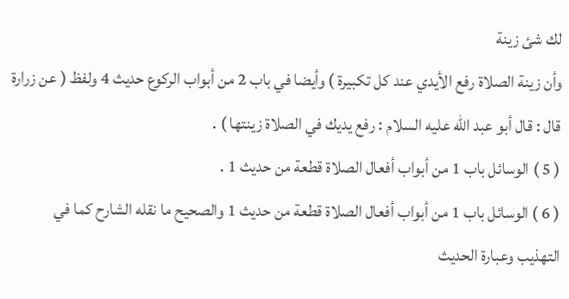لك شئ زينة
وأن زينة الصلاة رفع الأيدي عند كل تكبيرة ) وأيضا في باب 2 من أبواب الركوع حديث 4 ولفظ ( عن زرارة
قال : قال أبو عبد الله عليه السلام : رفع يديك في الصلاة زينتها ) .
( 5 ) الوسائل باب 1 من أبواب أفعال الصلاة قطعة من حديث 1 .
( 6 ) الوسائل باب 1 من أبواب أفعال الصلاة قطعة من حديث 1 والصحيح ما نقله الشارح كما في
التهذيب وعبارة الحديث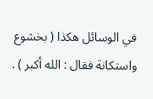في الوسائل هكذا ( بخشوع واستكانة فقال : الله أكبر ) .